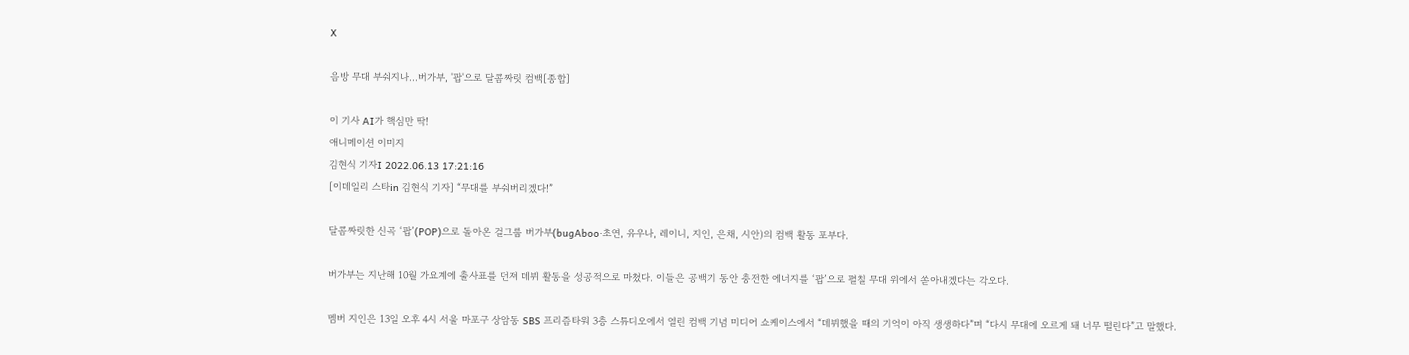X

음방 무대 부숴지나…버가부, '팝'으로 달콤짜릿 컴백[종합]

이 기사 AI가 핵심만 딱!
애니메이션 이미지
김현식 기자I 2022.06.13 17:21:16
[이데일리 스타in 김현식 기자] “무대를 부숴버리겠다!”

달콤짜릿한 신곡 ‘팝’(POP)으로 돌아온 걸그룹 버가부(bugAboo·초연, 유우나, 레이니, 지인, 은채, 시안)의 컴백 활동 포부다.

버가부는 지난해 10월 가요계에 출사표를 던져 데뷔 활동을 성공적으로 마쳤다. 이들은 공백기 동안 충전한 에너지를 ‘팝’으로 펼칠 무대 위에서 쏟아내겠다는 각오다.

멤버 지인은 13일 오후 4시 서울 마포구 상암동 SBS 프리즘타워 3층 스튜디오에서 열린 컴백 기념 미디어 쇼케이스에서 “데뷔했을 때의 기억이 아직 생생하다”며 “다시 무대에 오르게 돼 너무 떨린다”고 말했다.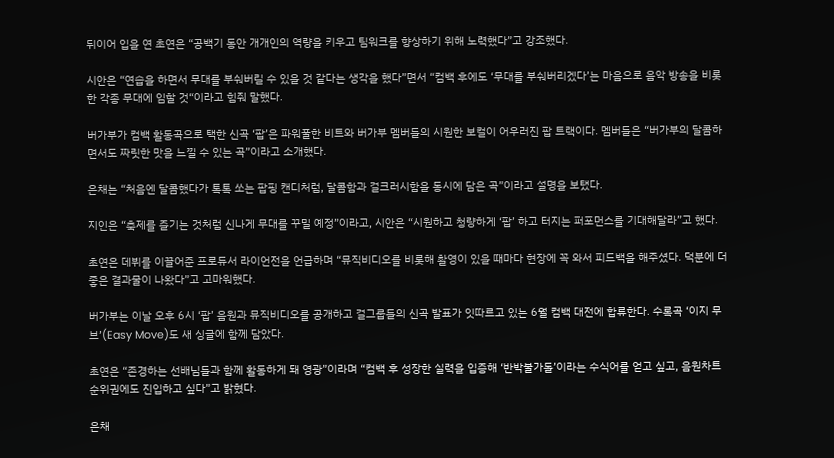뒤이어 입을 연 초연은 “공백기 동안 개개인의 역량을 키우고 팀워크를 향상하기 위해 노력했다”고 강조했다.

시안은 “연습을 하면서 무대를 부숴버릴 수 있을 것 같다는 생각을 했다”면서 “컴백 후에도 ‘무대를 부숴버리겠다’는 마음으로 음악 방송을 비롯한 각종 무대에 임할 것“이라고 힘줘 말했다.

버가부가 컴백 활동곡으로 택한 신곡 ‘팝’은 파워풀한 비트와 버가부 멤버들의 시원한 보컬이 어우러진 팝 트랙이다. 멤버들은 “버가부의 달콤하면서도 짜릿한 맛을 느낄 수 있는 곡”이라고 소개했다.

은채는 “처음엔 달콤했다가 톡톡 쏘는 팝핑 캔디처럼, 달콤함과 걸크러시함을 동시에 담은 곡”이라고 설명을 보탰다.

지인은 “축제를 즐기는 것처럼 신나게 무대를 꾸밀 예정”이라고, 시안은 “시원하고 청량하게 ‘팝’ 하고 터지는 퍼포먼스를 기대해달라”고 했다.

초연은 데뷔를 이끌어준 프로듀서 라이언전을 언급하며 “뮤직비디오를 비롯해 촬영이 있을 때마다 현장에 꼭 와서 피드백을 해주셨다. 덕분에 더 좋은 결과물이 나왔다”고 고마워했다.

버가부는 이날 오후 6시 ‘팝’ 음원과 뮤직비디오를 공개하고 걸그룹들의 신곡 발표가 잇따르고 있는 6월 컴백 대전에 합류한다. 수록곡 ‘이지 무브’(Easy Move)도 새 싱글에 함께 담았다.

초연은 “존경하는 선배님들과 함께 활동하게 돼 영광”이라며 “컴백 후 성장한 실력을 입증해 ‘반박불가돌’이라는 수식어를 얻고 싶고, 음원차트 순위권에도 진입하고 싶다”고 밝혔다.

은채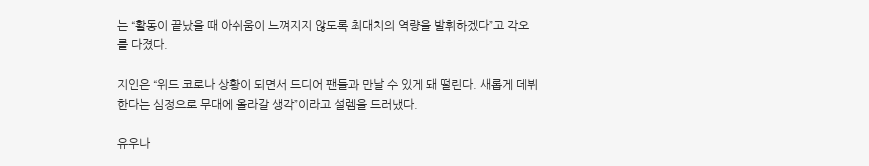는 “활동이 끝났을 때 아쉬움이 느껴지지 않도록 최대치의 역량을 발휘하겠다”고 각오를 다졌다.

지인은 “위드 코로나 상황이 되면서 드디어 팬들과 만날 수 있게 돼 떨린다. 새롭게 데뷔한다는 심정으로 무대에 올라갈 생각”이라고 설렘을 드러냈다.

유우나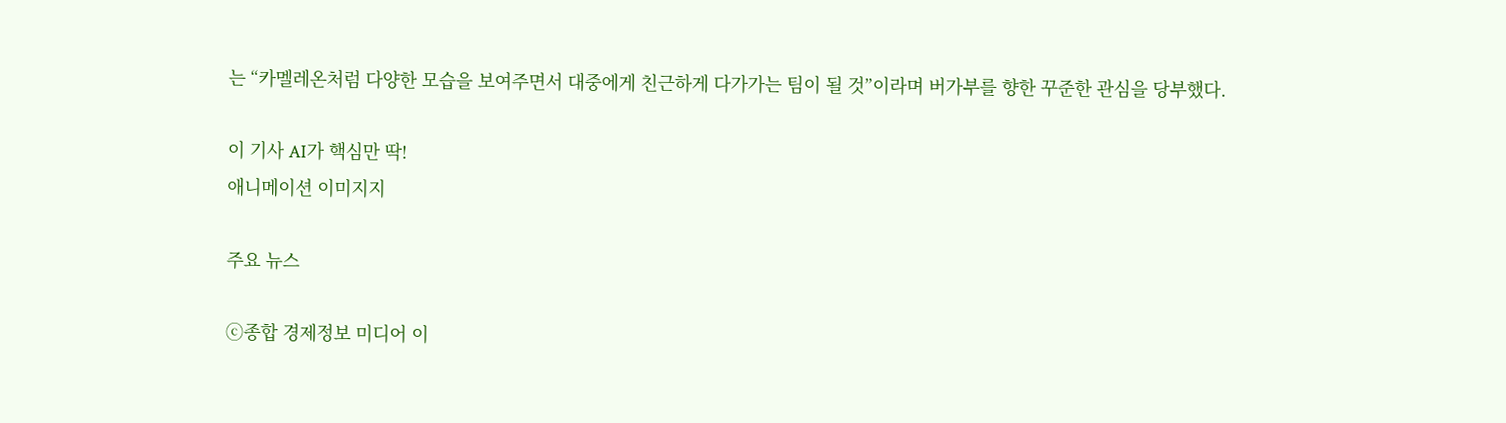는 “카멜레온처럼 다양한 모습을 보여주면서 대중에게 친근하게 다가가는 팀이 될 것”이라며 버가부를 향한 꾸준한 관심을 당부했다.

이 기사 AI가 핵심만 딱!
애니메이션 이미지지

주요 뉴스

ⓒ종합 경제정보 미디어 이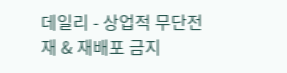데일리 - 상업적 무단전재 & 재배포 금지